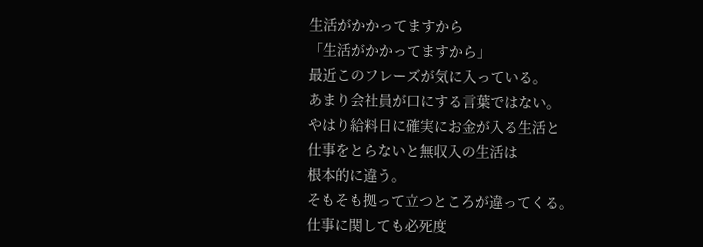生活がかかってますから
「生活がかかってますから」
最近このフレーズが気に入っている。
あまり会社員が口にする言葉ではない。
やはり給料日に確実にお金が入る生活と
仕事をとらないと無収入の生活は
根本的に違う。
そもそも拠って立つところが違ってくる。
仕事に関しても必死度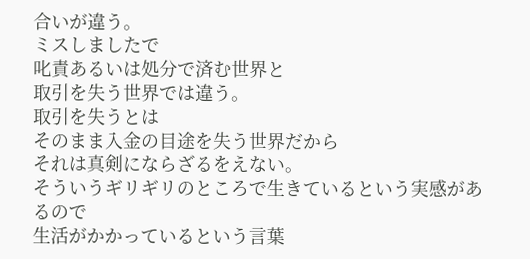合いが違う。
ミスしましたで
叱責あるいは処分で済む世界と
取引を失う世界では違う。
取引を失うとは
そのまま入金の目途を失う世界だから
それは真剣にならざるをえない。
そういうギリギリのところで生きているという実感があるので
生活がかかっているという言葉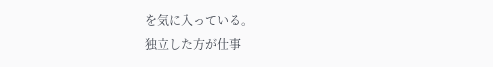を気に入っている。
独立した方が仕事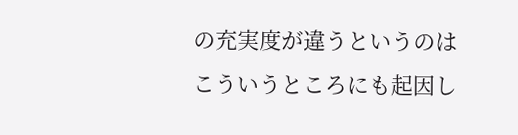の充実度が違うというのは
こういうところにも起因し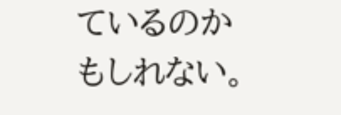ているのかもしれない。